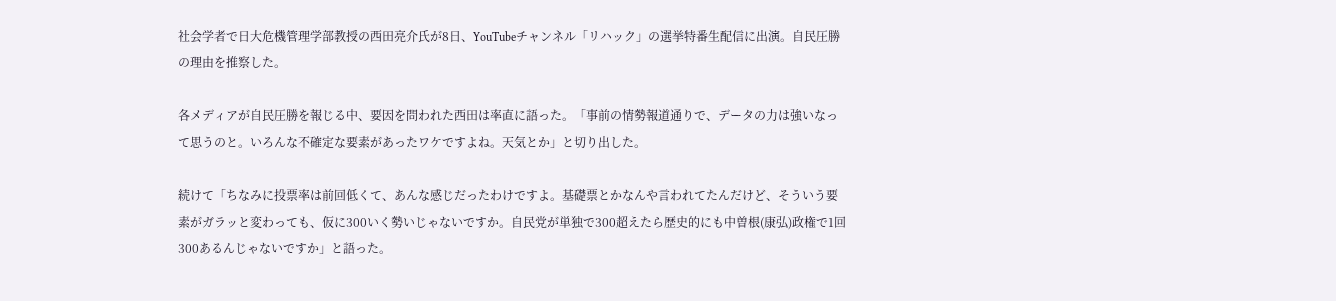社会学者で日大危機管理学部教授の西田亮介氏が8日、YouTubeチャンネル「リハック」の選挙特番生配信に出演。自民圧勝の理由を推察した。

各メディアが自民圧勝を報じる中、要因を問われた西田は率直に語った。「事前の情勢報道通りで、データの力は強いなって思うのと。いろんな不確定な要素があったワケですよね。天気とか」と切り出した。

続けて「ちなみに投票率は前回低くて、あんな感じだったわけですよ。基礎票とかなんや言われてたんだけど、そういう要素がガラッと変わっても、仮に300いく勢いじゃないですか。自民党が単独で300超えたら歴史的にも中曽根(康弘)政権で1回300あるんじゃないですか」と語った。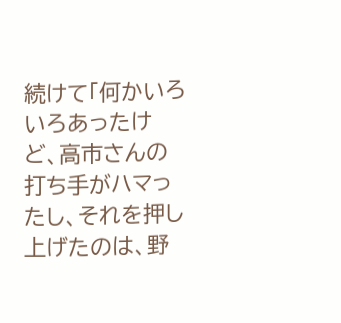続けて「何かいろいろあったけど、高市さんの打ち手がハマったし、それを押し上げたのは、野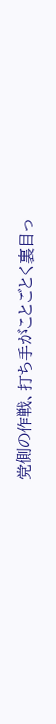党側の作戦、打ち手がことごとく裏目っ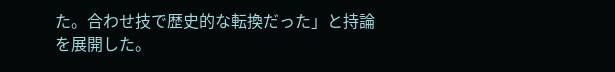た。合わせ技で歴史的な転換だった」と持論を展開した。